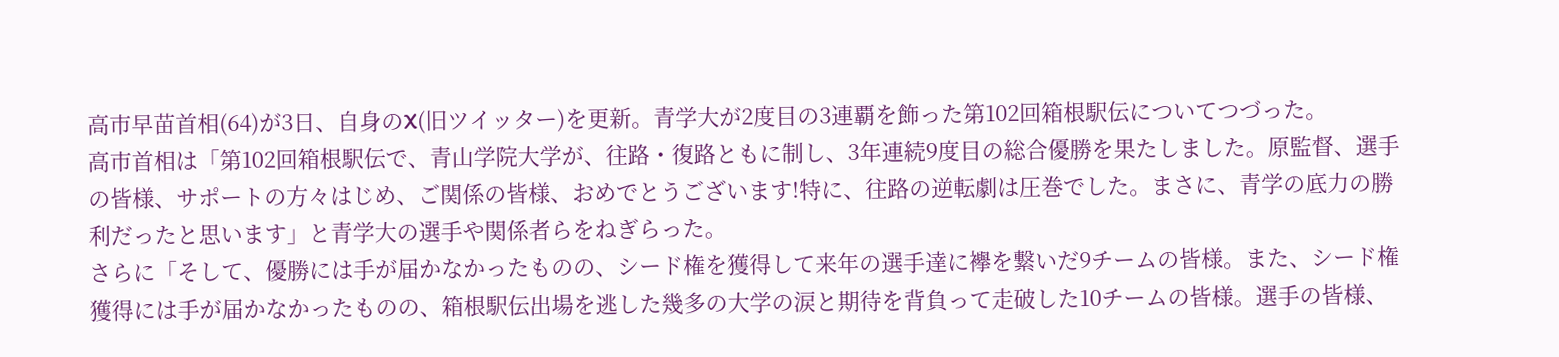高市早苗首相(64)が3日、自身のX(旧ツイッター)を更新。青学大が2度目の3連覇を飾った第102回箱根駅伝についてつづった。
高市首相は「第102回箱根駅伝で、青山学院大学が、往路・復路ともに制し、3年連続9度目の総合優勝を果たしました。原監督、選手の皆様、サポートの方々はじめ、ご関係の皆様、おめでとうございます!特に、往路の逆転劇は圧巻でした。まさに、青学の底力の勝利だったと思います」と青学大の選手や関係者らをねぎらった。
さらに「そして、優勝には手が届かなかったものの、シード権を獲得して来年の選手達に襷を繋いだ9チームの皆様。また、シード権獲得には手が届かなかったものの、箱根駅伝出場を逃した幾多の大学の涙と期待を背負って走破した10チームの皆様。選手の皆様、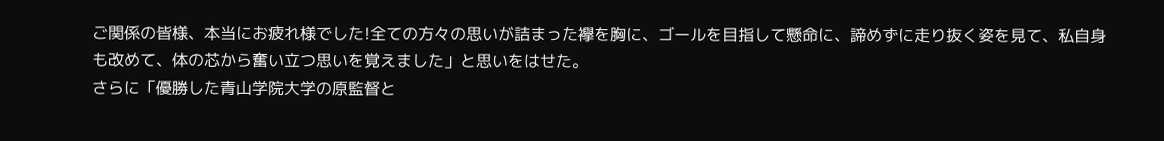ご関係の皆様、本当にお疲れ様でした!全ての方々の思いが詰まった襷を胸に、ゴールを目指して懸命に、諦めずに走り抜く姿を見て、私自身も改めて、体の芯から奮い立つ思いを覚えました」と思いをはせた。
さらに「優勝した青山学院大学の原監督と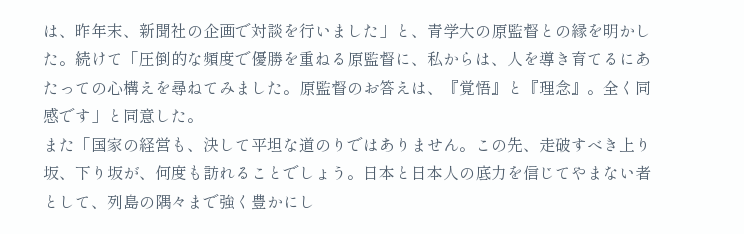は、昨年末、新聞社の企画で対談を行いました」と、青学大の原監督との縁を明かした。続けて「圧倒的な頻度で優勝を重ねる原監督に、私からは、人を導き育てるにあたっての心構えを尋ねてみました。原監督のお答えは、『覚悟』と『理念』。全く同感です」と同意した。
また「国家の経営も、決して平坦な道のりではありません。この先、走破すべき上り坂、下り坂が、何度も訪れることでしょう。日本と日本人の底力を信じてやまない者として、列島の隅々まで強く豊かにし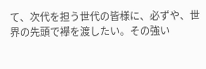て、次代を担う世代の皆様に、必ずや、世界の先頭で襷を渡したい。その強い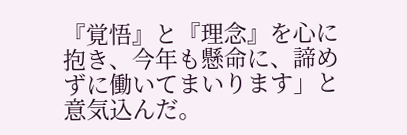『覚悟』と『理念』を心に抱き、今年も懸命に、諦めずに働いてまいります」と意気込んだ。